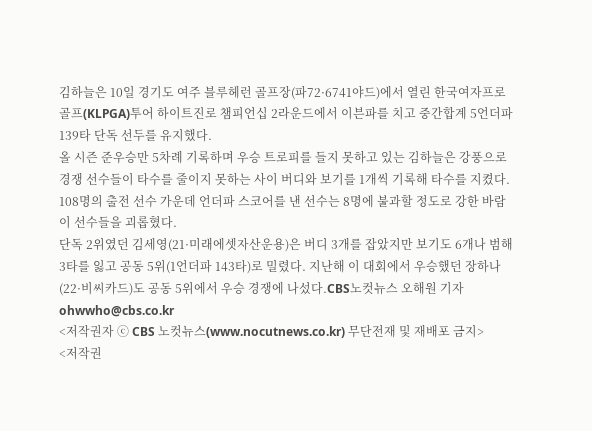김하늘은 10일 경기도 여주 블루헤런 골프장(파72·6741야드)에서 열린 한국여자프로골프(KLPGA)투어 하이트진로 챔피언십 2라운드에서 이븐파를 치고 중간합계 5언더파 139타 단독 선두를 유지했다.
올 시즌 준우승만 5차례 기록하며 우승 트로피를 들지 못하고 있는 김하늘은 강풍으로 경쟁 선수들이 타수를 줄이지 못하는 사이 버디와 보기를 1개씩 기록해 타수를 지켰다. 108명의 출전 선수 가운데 언더파 스코어를 낸 선수는 8명에 불과할 정도로 강한 바람이 선수들을 괴롭혔다.
단독 2위였던 김세영(21·미래에셋자산운용)은 버디 3개를 잡았지만 보기도 6개나 범해 3타를 잃고 공동 5위(1언더파 143타)로 밀렸다. 지난해 이 대회에서 우승했던 장하나(22·비씨카드)도 공동 5위에서 우승 경쟁에 나섰다.CBS노컷뉴스 오해원 기자 ohwwho@cbs.co.kr
<저작권자 ⓒ CBS 노컷뉴스(www.nocutnews.co.kr) 무단전재 및 재배포 금지>
<저작권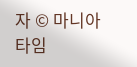자 © 마니아타임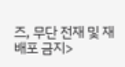즈, 무단 전재 및 재배포 금지>